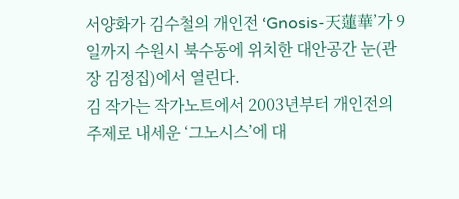서양화가 김수철의 개인전 ‘Gnosis-天蓮華’가 9일까지 수원시 북수동에 위치한 대안공간 눈(관장 김정집)에서 열린다.
김 작가는 작가노트에서 2003년부터 개인전의 주제로 내세운 ‘그노시스’에 대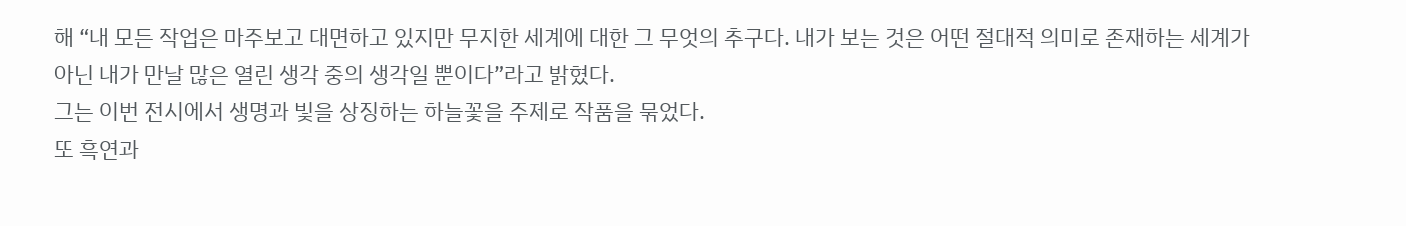해 “내 모든 작업은 마주보고 대면하고 있지만 무지한 세계에 대한 그 무엇의 추구다. 내가 보는 것은 어떤 절대적 의미로 존재하는 세계가 아닌 내가 만날 많은 열린 생각 중의 생각일 뿐이다”라고 밝혔다.
그는 이번 전시에서 생명과 빛을 상징하는 하늘꽃을 주제로 작품을 묶었다.
또 흑연과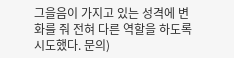그을음이 가지고 있는 성격에 변화를 줘 전혀 다른 역할을 하도록 시도했다. 문의)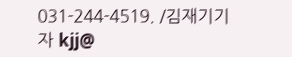031-244-4519. /김재기기자 kjj@